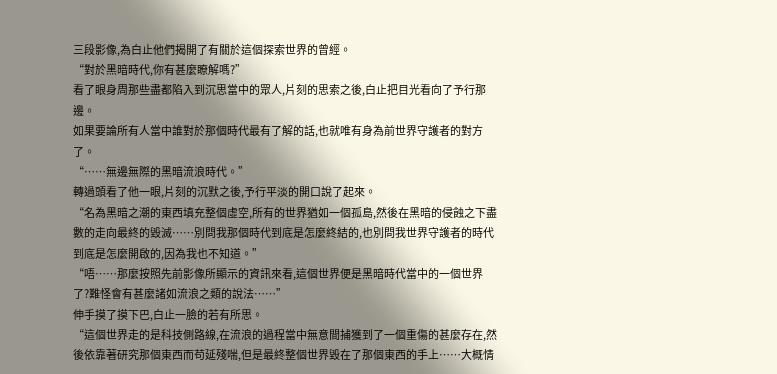三段影像,為白止他們揭開了有關於這個探索世界的曾經。
“對於黑暗時代,你有甚麼瞭解嗎?”
看了眼身周那些盡都陷入到沉思當中的眾人,片刻的思索之後,白止把目光看向了予行那邊。
如果要論所有人當中誰對於那個時代最有了解的話,也就唯有身為前世界守護者的對方了。
“……無邊無際的黑暗流浪時代。”
轉過頭看了他一眼,片刻的沉默之後,予行平淡的開口說了起來。
“名為黑暗之潮的東西填充整個虛空,所有的世界猶如一個孤島,然後在黑暗的侵蝕之下盡數的走向最終的毀滅……別問我那個時代到底是怎麼終結的,也別問我世界守護者的時代到底是怎麼開啟的,因為我也不知道。”
“唔……那麼按照先前影像所顯示的資訊來看,這個世界便是黑暗時代當中的一個世界了?難怪會有甚麼諸如流浪之類的說法……”
伸手摸了摸下巴,白止一臉的若有所思。
“這個世界走的是科技側路線,在流浪的過程當中無意間捕獲到了一個重傷的甚麼存在,然後依靠著研究那個東西而苟延殘喘,但是最終整個世界毀在了那個東西的手上……大概情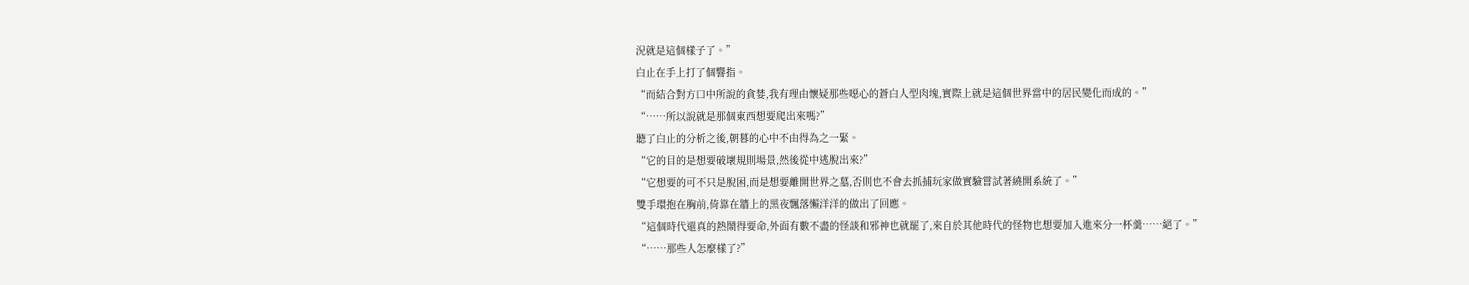況就是這個樣子了。”
白止在手上打了個響指。
“而結合對方口中所說的貪婪,我有理由懷疑那些噁心的蒼白人型肉塊,實際上就是這個世界當中的居民變化而成的。”
“……所以說就是那個東西想要爬出來嗎?”
聽了白止的分析之後,朝暮的心中不由得為之一緊。
“它的目的是想要破壞規則場景,然後從中逃脫出來?”
“它想要的可不只是脫困,而是想要離開世界之墓,否則也不會去抓捕玩家做實驗嘗試著繞開系統了。”
雙手環抱在胸前,倚靠在牆上的黑夜飄落懶洋洋的做出了回應。
“這個時代還真的熱鬧得要命,外面有數不盡的怪談和邪神也就罷了,來自於其他時代的怪物也想要加入進來分一杯羹……絕了。”
“……那些人怎麼樣了?”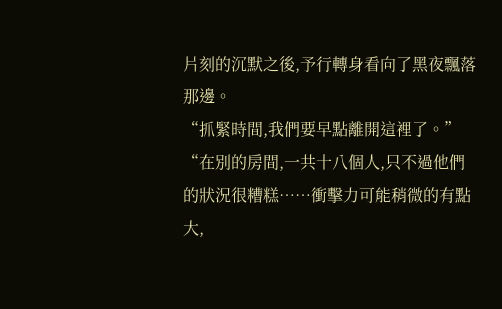片刻的沉默之後,予行轉身看向了黑夜飄落那邊。
“抓緊時間,我們要早點離開這裡了。”
“在別的房間,一共十八個人,只不過他們的狀況很糟糕……衝擊力可能稍微的有點大,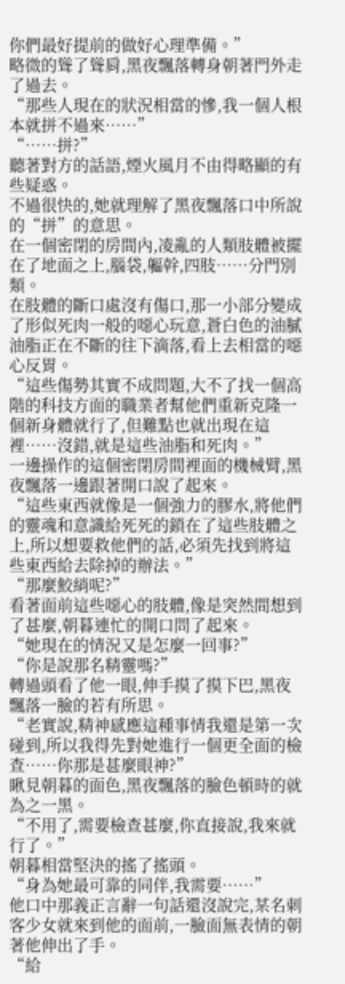你們最好提前的做好心理準備。”
略微的聳了聳肩,黑夜飄落轉身朝著門外走了過去。
“那些人現在的狀況相當的慘,我一個人根本就拼不過來……”
“……拼?”
聽著對方的話語,煙火風月不由得略顯的有些疑惑。
不過很快的,她就理解了黑夜飄落口中所說的“拼”的意思。
在一個密閉的房間內,凌亂的人類肢體被擺在了地面之上,腦袋,軀幹,四肢……分門別類。
在肢體的斷口處沒有傷口,那一小部分變成了形似死肉一般的噁心玩意,蒼白色的油膩油脂正在不斷的往下滴落,看上去相當的噁心反胃。
“這些傷勢其實不成問題,大不了找一個高階的科技方面的職業者幫他們重新克隆一個新身體就行了,但難點也就出現在這裡……沒錯,就是這些油脂和死肉。”
一邊操作的這個密閉房間裡面的機械臂,黑夜飄落一邊跟著開口說了起來。
“這些東西就像是一個強力的膠水,將他們的靈魂和意識給死死的鎖在了這些肢體之上,所以想要救他們的話,必須先找到將這些東西給去除掉的辦法。”
“那麼鮫綃呢?”
看著面前這些噁心的肢體,像是突然間想到了甚麼,朝暮連忙的開口問了起來。
“她現在的情況又是怎麼一回事?”
“你是說那名精靈嗎?”
轉過頭看了他一眼,伸手摸了摸下巴,黑夜飄落一臉的若有所思。
“老實說,精神感應這種事情我還是第一次碰到,所以我得先對她進行一個更全面的檢查……你那是甚麼眼神?”
瞅見朝暮的面色,黑夜飄落的臉色頓時的就為之一黑。
“不用了,需要檢查甚麼,你直接說,我來就行了。”
朝暮相當堅決的搖了搖頭。
“身為她最可靠的同伴,我需要……”
他口中那義正言辭一句話還沒說完,某名刺客少女就來到他的面前,一臉面無表情的朝著他伸出了手。
“給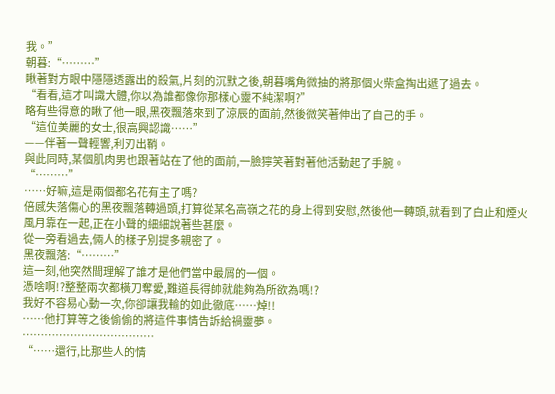我。”
朝暮:“………”
瞅著對方眼中隱隱透露出的殺氣,片刻的沉默之後,朝暮嘴角微抽的將那個火柴盒掏出遞了過去。
“看看,這才叫識大體,你以為誰都像你那樣心靈不純潔啊?”
略有些得意的瞅了他一眼,黑夜飄落來到了涼辰的面前,然後微笑著伸出了自己的手。
“這位美麗的女士,很高興認識……”
——伴著一聲輕響,利刃出鞘。
與此同時,某個肌肉男也跟著站在了他的面前,一臉獰笑著對著他活動起了手腕。
“………”
……好嘛,這是兩個都名花有主了嗎?
倍感失落傷心的黑夜飄落轉過頭,打算從某名高嶺之花的身上得到安慰,然後他一轉頭,就看到了白止和煙火風月靠在一起,正在小聲的細細說著些甚麼。
從一旁看過去,倆人的樣子別提多親密了。
黑夜飄落:“………”
這一刻,他突然間理解了誰才是他們當中最屑的一個。
憑啥啊!?整整兩次都橫刀奪愛,難道長得帥就能夠為所欲為嗎!?
我好不容易心動一次,你卻讓我輸的如此徹底……焯!!
……他打算等之後偷偷的將這件事情告訴給禍靈夢。
………………………………
“……還行,比那些人的情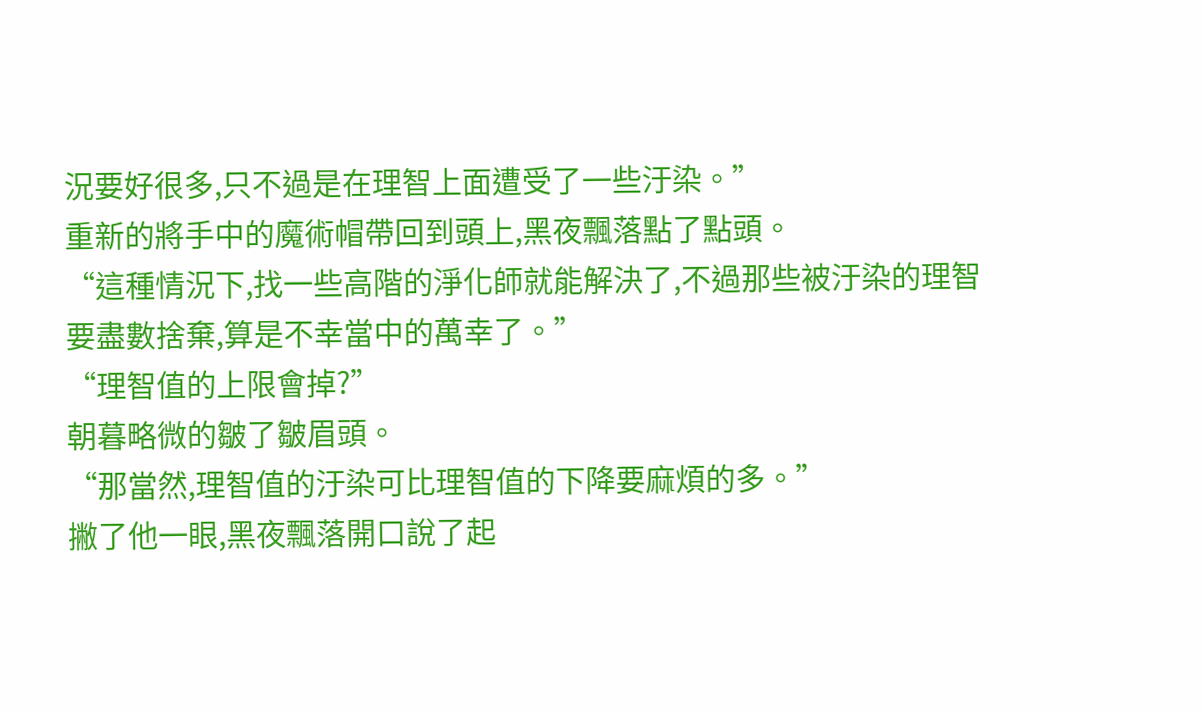況要好很多,只不過是在理智上面遭受了一些汙染。”
重新的將手中的魔術帽帶回到頭上,黑夜飄落點了點頭。
“這種情況下,找一些高階的淨化師就能解決了,不過那些被汙染的理智要盡數捨棄,算是不幸當中的萬幸了。”
“理智值的上限會掉?”
朝暮略微的皺了皺眉頭。
“那當然,理智值的汙染可比理智值的下降要麻煩的多。”
撇了他一眼,黑夜飄落開口說了起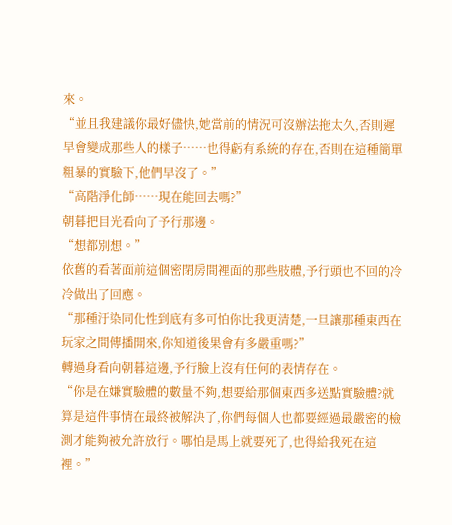來。
“並且我建議你最好儘快,她當前的情況可沒辦法拖太久,否則遲早會變成那些人的樣子……也得虧有系統的存在,否則在這種簡單粗暴的實驗下,他們早沒了。”
“高階淨化師……現在能回去嗎?”
朝暮把目光看向了予行那邊。
“想都別想。”
依舊的看著面前這個密閉房間裡面的那些肢體,予行頭也不回的冷冷做出了回應。
“那種汙染同化性到底有多可怕你比我更清楚,一旦讓那種東西在玩家之間傳播開來,你知道後果會有多嚴重嗎?”
轉過身看向朝暮這邊,予行臉上沒有任何的表情存在。
“你是在嫌實驗體的數量不夠,想要給那個東西多送點實驗體?就算是這件事情在最終被解決了,你們每個人也都要經過最嚴密的檢測才能夠被允許放行。哪怕是馬上就要死了,也得給我死在這裡。”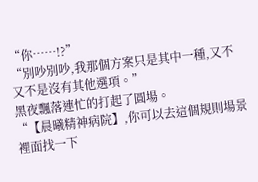“你……!?”
“別吵別吵,我那個方案只是其中一種,又不又不是沒有其他選項。”
黑夜飄落連忙的打起了圓場。
“【晨曦精神病院】,你可以去這個規則場景裡面找一下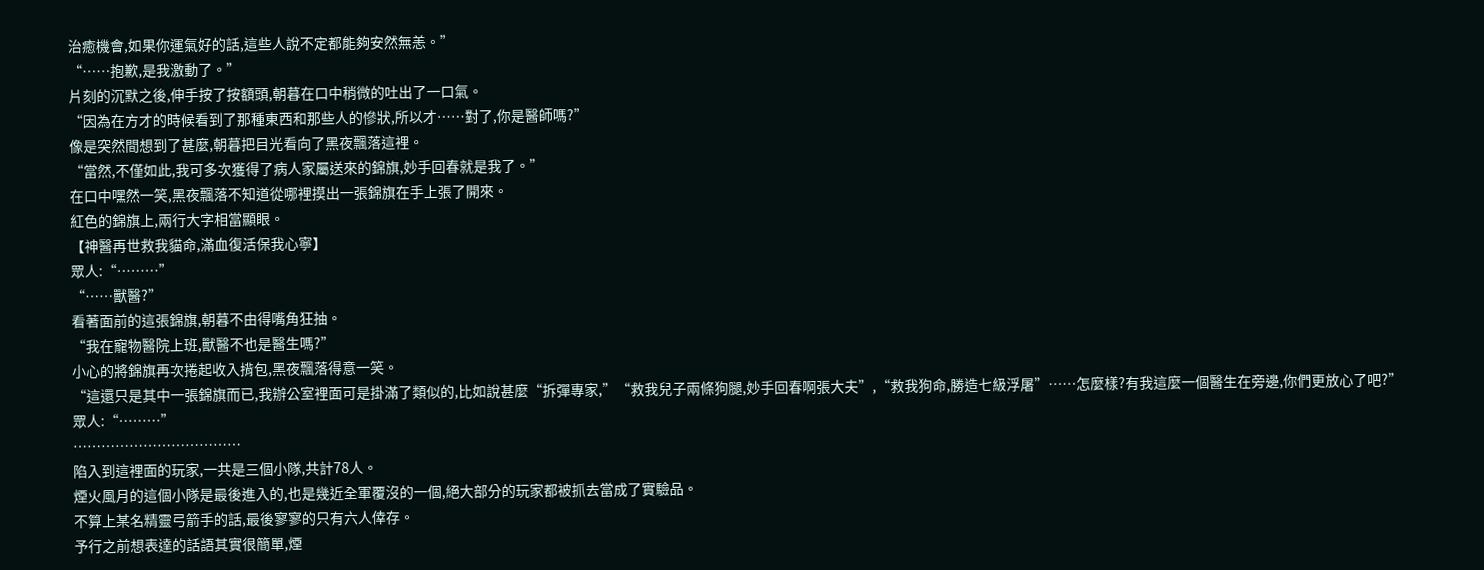治癒機會,如果你運氣好的話,這些人說不定都能夠安然無恙。”
“……抱歉,是我激動了。”
片刻的沉默之後,伸手按了按額頭,朝暮在口中稍微的吐出了一口氣。
“因為在方才的時候看到了那種東西和那些人的慘狀,所以才……對了,你是醫師嗎?”
像是突然間想到了甚麼,朝暮把目光看向了黑夜飄落這裡。
“當然,不僅如此,我可多次獲得了病人家屬送來的錦旗,妙手回春就是我了。”
在口中嘿然一笑,黑夜飄落不知道從哪裡摸出一張錦旗在手上張了開來。
紅色的錦旗上,兩行大字相當顯眼。
【神醫再世救我貓命,滿血復活保我心寧】
眾人:“………”
“……獸醫?”
看著面前的這張錦旗,朝暮不由得嘴角狂抽。
“我在寵物醫院上班,獸醫不也是醫生嗎?”
小心的將錦旗再次捲起收入揹包,黑夜飄落得意一笑。
“這還只是其中一張錦旗而已,我辦公室裡面可是掛滿了類似的,比如說甚麼“拆彈專家,”“救我兒子兩條狗腿,妙手回春啊張大夫”,“救我狗命,勝造七級浮屠”……怎麼樣?有我這麼一個醫生在旁邊,你們更放心了吧?”
眾人:“………”
………………………………
陷入到這裡面的玩家,一共是三個小隊,共計78人。
煙火風月的這個小隊是最後進入的,也是幾近全軍覆沒的一個,絕大部分的玩家都被抓去當成了實驗品。
不算上某名精靈弓箭手的話,最後寥寥的只有六人倖存。
予行之前想表達的話語其實很簡單,煙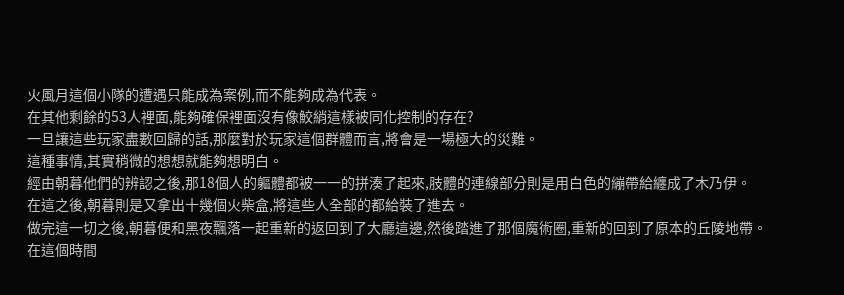火風月這個小隊的遭遇只能成為案例,而不能夠成為代表。
在其他剩餘的53人裡面,能夠確保裡面沒有像鮫綃這樣被同化控制的存在?
一旦讓這些玩家盡數回歸的話,那麼對於玩家這個群體而言,將會是一場極大的災難。
這種事情,其實稍微的想想就能夠想明白。
經由朝暮他們的辨認之後,那18個人的軀體都被一一的拼湊了起來,肢體的連線部分則是用白色的繃帶給纏成了木乃伊。
在這之後,朝暮則是又拿出十幾個火柴盒,將這些人全部的都給裝了進去。
做完這一切之後,朝暮便和黑夜飄落一起重新的返回到了大廳這邊,然後踏進了那個魔術圈,重新的回到了原本的丘陵地帶。
在這個時間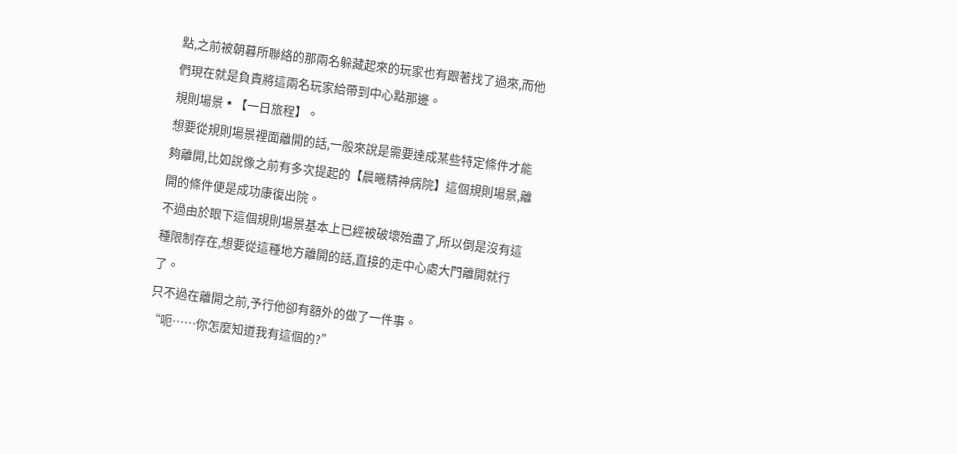點,之前被朝暮所聯絡的那兩名躲藏起來的玩家也有跟著找了過來,而他們現在就是負責將這兩名玩家給帶到中心點那邊。
規則場景▪【一日旅程】。
想要從規則場景裡面離開的話,一般來說是需要達成某些特定條件才能夠離開,比如說像之前有多次提起的【晨曦精神病院】這個規則場景,離開的條件便是成功康復出院。
不過由於眼下這個規則場景基本上已經被破壞殆盡了,所以倒是沒有這種限制存在,想要從這種地方離開的話,直接的走中心處大門離開就行了。
只不過在離開之前,予行他卻有額外的做了一件事。
“呃……你怎麼知道我有這個的?”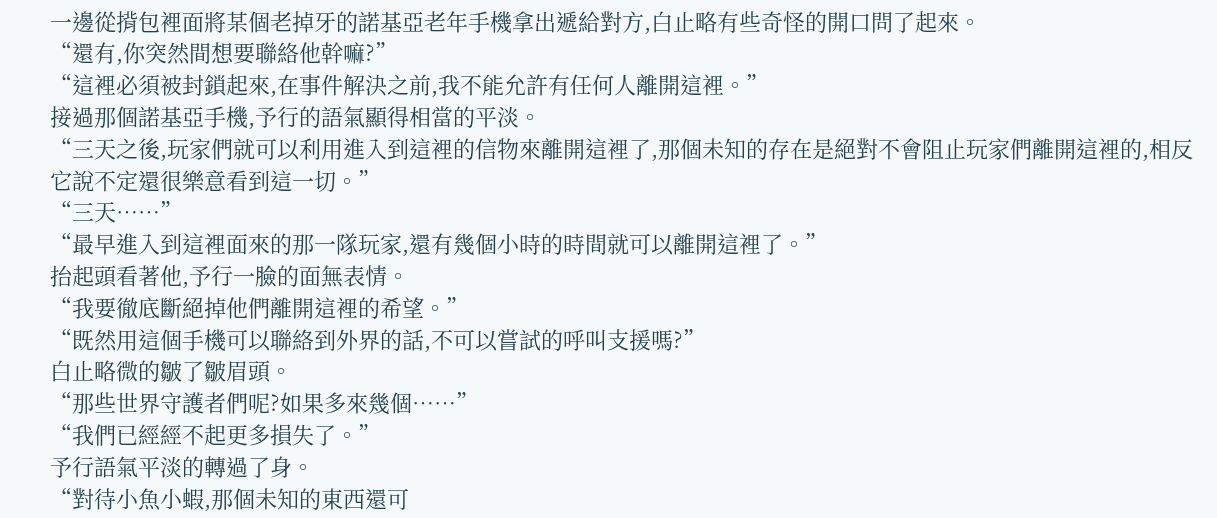一邊從揹包裡面將某個老掉牙的諾基亞老年手機拿出遞給對方,白止略有些奇怪的開口問了起來。
“還有,你突然間想要聯絡他幹嘛?”
“這裡必須被封鎖起來,在事件解決之前,我不能允許有任何人離開這裡。”
接過那個諾基亞手機,予行的語氣顯得相當的平淡。
“三天之後,玩家們就可以利用進入到這裡的信物來離開這裡了,那個未知的存在是絕對不會阻止玩家們離開這裡的,相反它說不定還很樂意看到這一切。”
“三天……”
“最早進入到這裡面來的那一隊玩家,還有幾個小時的時間就可以離開這裡了。”
抬起頭看著他,予行一臉的面無表情。
“我要徹底斷絕掉他們離開這裡的希望。”
“既然用這個手機可以聯絡到外界的話,不可以嘗試的呼叫支援嗎?”
白止略微的皺了皺眉頭。
“那些世界守護者們呢?如果多來幾個……”
“我們已經經不起更多損失了。”
予行語氣平淡的轉過了身。
“對待小魚小蝦,那個未知的東西還可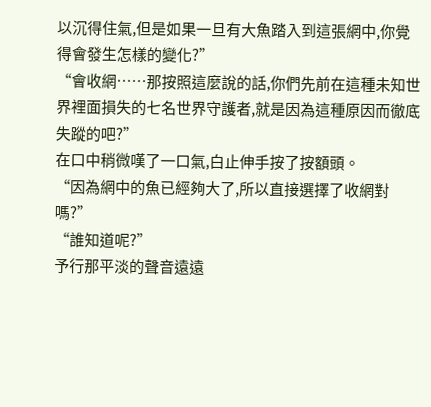以沉得住氣,但是如果一旦有大魚踏入到這張網中,你覺得會發生怎樣的變化?”
“會收網……那按照這麼說的話,你們先前在這種未知世界裡面損失的七名世界守護者,就是因為這種原因而徹底失蹤的吧?”
在口中稍微嘆了一口氣,白止伸手按了按額頭。
“因為網中的魚已經夠大了,所以直接選擇了收網對嗎?”
“誰知道呢?”
予行那平淡的聲音遠遠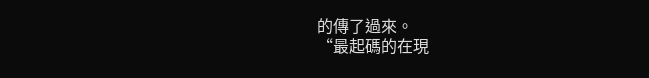的傳了過來。
“最起碼的在現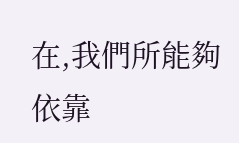在,我們所能夠依靠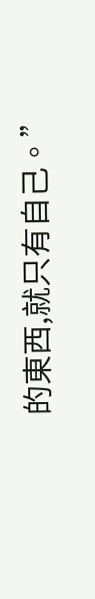的東西,就只有自己。”